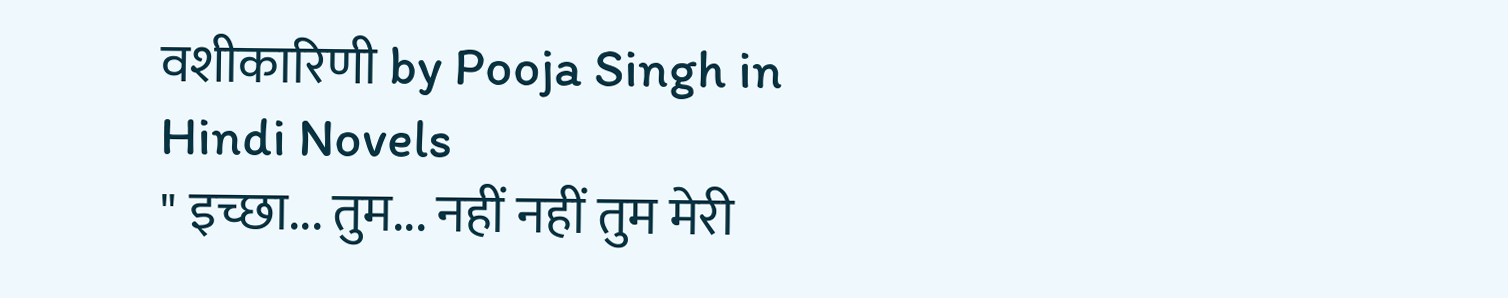वशीकारिणी by Pooja Singh in Hindi Novels
" इच्छा... तुम... नहीं नहीं तुम मेरी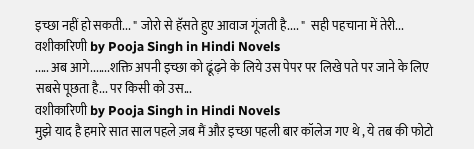इच्छा नहीं हो सकती... " जोरो से हॅसते हुए आवाज गूंजती है.... "  सही पहचाना में तेरी...
वशीकारिणी by Pooja Singh in Hindi Novels
..... अब आगे.......शक्ति अपनी इच्छा को ढूंढ़ने के लिये उस पेपर पर लिखे पते पर जाने के लिए सबसे पूछता है... पर किसी को उस...
वशीकारिणी by Pooja Singh in Hindi Novels
मुझे याद है हमारे सात साल पहले ज़ब मैं औऱ इच्छा पहली बार कॉलेज गए थे , ये तब की फोटो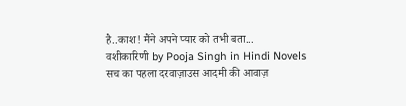है..काश! मैंने अपने प्यार को तभी बता...
वशीकारिणी by Pooja Singh in Hindi Novels
सच का पहला दरवाज़ाउस आदमी की आवाज़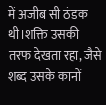में अजीब सी ठंडक थी।शक्ति उसकी तरफ देखता रहा, जैसे शब्द उसके कानों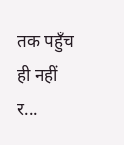तक पहुँच ही नहीं र...